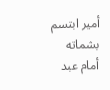أمير ابتسم بشماته أمام عبد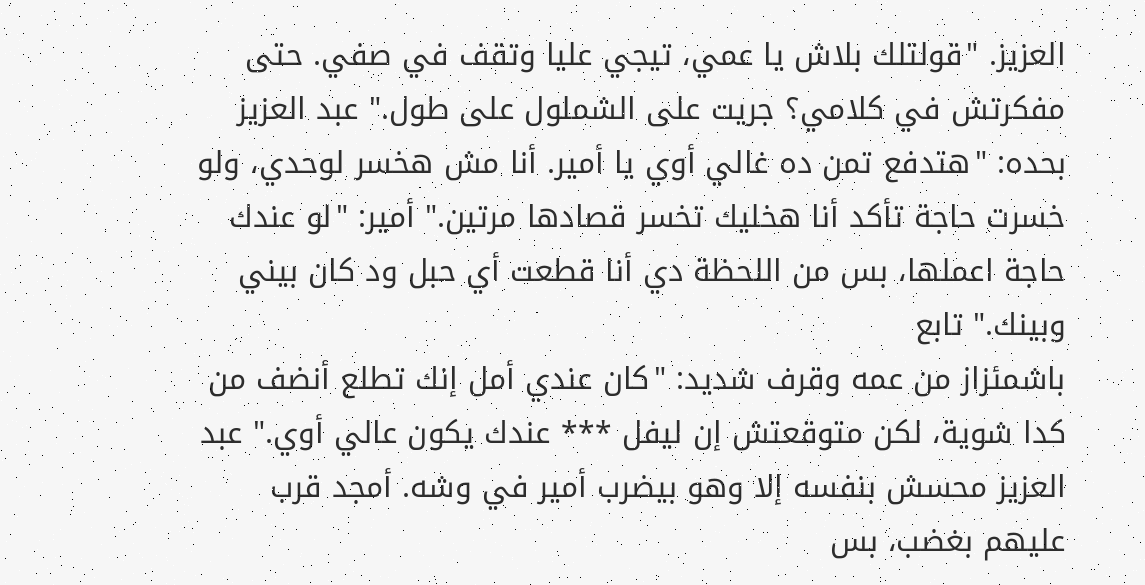العزيز. "قولتلك بلاش يا عمي، تيجي عليا وتقف في صفي. حتى مفكرتش في كلامي؟ جريت على الشملول على طول." عبد العزيز بحده: "هتدفع تمن ده غالي أوي يا أمير. أنا مش هخسر لوحدي، ولو خسرت حاجة تأكد أنا هخليك تخسر قصادها مرتين." أمير: "لو عندك حاجة اعملها، بس من اللحظة دي أنا قطعت أي حبل ود كان بيني وبينك." تابع
باشمئزاز من عمه وقرف شديد: "كان عندي أمل إنك تطلع أنضف من كدا شوية، لكن متوقعتش إن ليفل *** عندك يكون عالي أوي." عبد العزيز محسش بنفسه إلا وهو بيضرب أمير في وشه. أمجد قرب عليهم بغضب، بس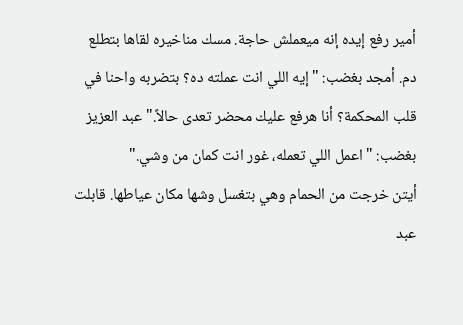أمير رفع إيده إنه ميعملش حاجة. مسك مناخيره لقاها بتطلع دم. أمجد بغضب: "إيه اللي انت عملته ده؟ بتضربه واحنا في قلب المحكمة؟ أنا هرفع عليك محضر تعدى حالاً." عبد العزيز بغضب: "اعمل اللي تعمله، غور انت كمان من وشي."
أيتن خرجت من الحمام وهي بتغسل وشها مكان عياطها. قابلت عبد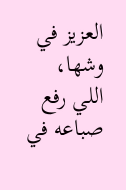العزيز في وشها، اللي رفع صباعه في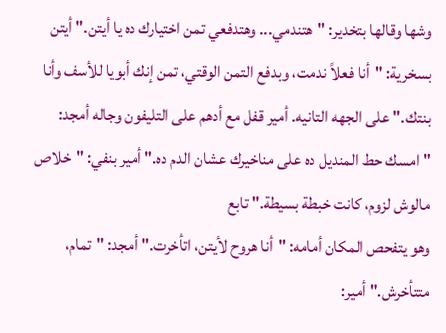وشها وقالها بتخدير: "هتندمي... وهتدفعي تمن اختيارك ده يا أيتن." أيتن بسخرية: "أنا فعلاً ندمت، وبدفع التمن الوقتي، تمن إنك أبويا للأسف وأنا بنتك." على الجهه التانيه. أمير قفل مع أدهم على التليفون وجاله أمجد: "امسك حط المنديل ده على مناخيرك عشان الدم ده." أمير بنفي: "خلاص مالوش لزوم، كانت خبطة بسيطة." تابع
وهو يتفحص المكان أمامه: "أنا هروح لأيتن، اتأخرت." أمجد: "تمام، متتأخرش." أمير: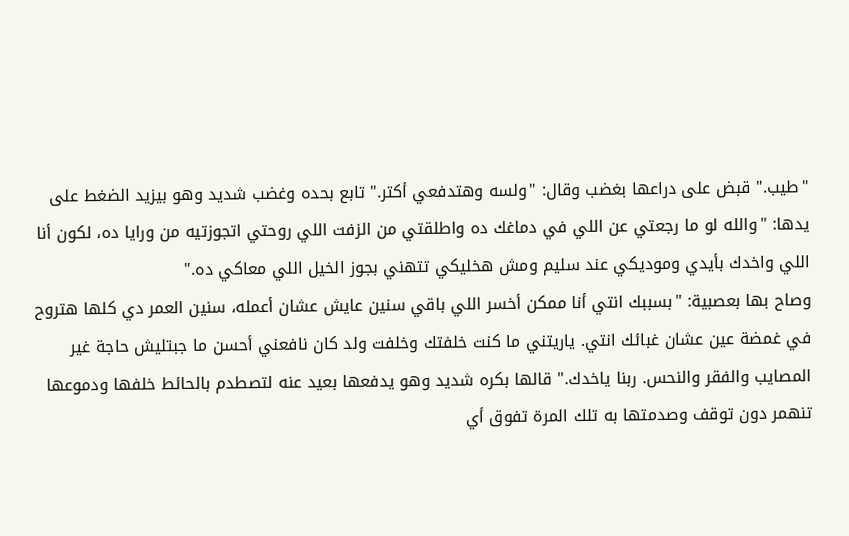"طيب." قبض على دراعها بغضب وقال: "ولسه وهتدفعي أكتر." تابع بحده وغضب شديد وهو بيزيد الضغط على يدها: "والله لو ما رجعتي عن اللي في دماغك ده واطلقتي من الزفت اللي روحتي اتجوزتيه من ورايا ده، لكون أنا اللي واخدك بأيدي وموديكي عند سليم ومش هخليكي تتهني بجوز الخيل اللي معاكي ده."
وصاح بها بعصبية: "بسببك انتي أنا ممكن أخسر اللي باقي سنين عايش عشان أعمله، سنين العمر دي كلها هتروح في غمضة عين عشان غبائك انتي. ياريتني ما كنت خلفتك وخلفت ولد كان نافعني أحسن ما جبتليش حاجة غير المصايب والفقر والنحس. ربنا ياخدك." قالها بكره شديد وهو يدفعها بعيد عنه لتصطدم بالحائط خلفها ودموعها تنهمر دون توقف وصدمتها به تلك المرة تفوق أي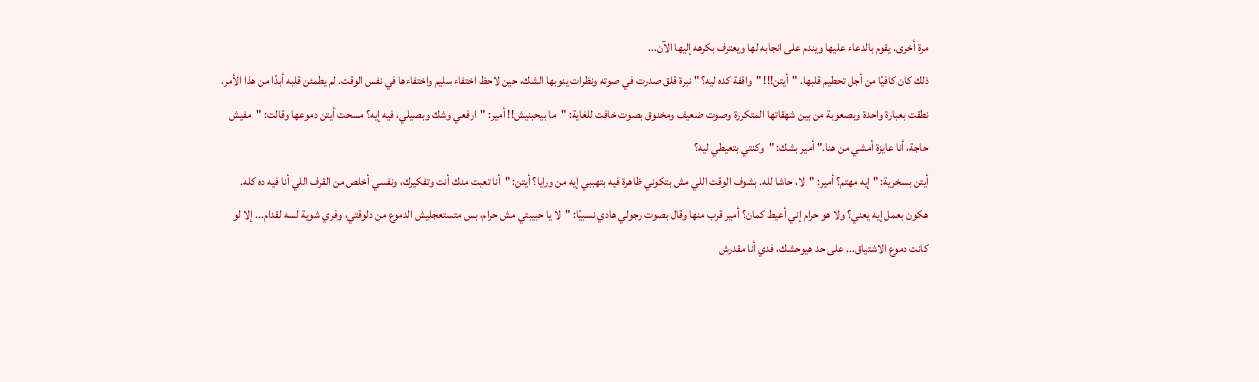مرة أخرى. يقوم بالدعاء عليها ويندم على انجابه لها ويعترف بكرهه إليها الآن...
ذلك كان كافيًا من أجل تحطيم قلبها. "أيتن!!! "واقفة كده ليه؟ " نبرة قلق صدرت في صوته ونظرات ينوبها الشك، حين لاحظ اختفاء سليم واختفاءها في نفس الوقت. لم يطمئن قلبه أبدًا من هذا الأمر. نطقت بعبارة واحدة وبصعوبة من بين شهقاتها المتكررة وصوت ضعيف ومخنوق بصوت خافت للغاية: "ما بيحبنيش!! أمير: "ارفعي وشك وبصيلي، فيه إيه؟ مسحت أيتن دموعها وقالت: "مفيش حاجة، أنا عايزة أمشي من هنا." أمير بشك: "وكنتي بتعيطي ليه؟
أيتن بسخرية: "إيه مهتم؟ أمير: "لا، حاشا لله. بشوف الوقت اللي مش بتكوني ظاهرة فيه بتهببي إيه من ورايا؟ أيتن: "أنا تعبت منك أنت وتفكيرك، ونفسي أخلص من القرف اللي أنا فيه ده كله. هكون بعمل إيه يعني؟ ولا هو حرام إني أعيط كمان؟ أمير قرب منها وقال بصوت رجولي هادي نسبيًا: "لا يا حبيبتي مش حرام، بس متستعجليش الدموع من دلوقتي، وفري شوية لسه لقدام... إلا لو كانت دموع الاشتياق... على حد هيوحشك، فدي أنا مقدرش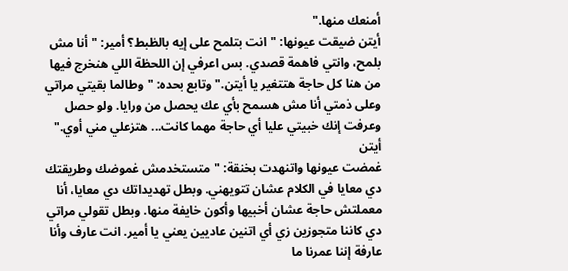أمنعك منها."
أيتن ضيقت عيونها: "انت بتلمح على إيه بالظبط؟ أمير: "أنا مش بلمح، وانتي فاهمة قصدي. بس اعرفي إن اللحظة اللي هنخرج فيها من هنا كل حاجة هتتغير يا أيتن." وتابع بحده: "وطالما بقيتي مراتي وعلى ذمتي أنا مش هسمح بأي عك يحصل من ورايا. ولو حصل وعرفت إنك خبيتي عليا أي حاجة مهما كانت... هتزعلي مني أوي." أيتن
غمضت عيونها واتنهدت بخنقة: "متستخدمش غموضك وطريقتك دي معايا في الكلام عشان تتويهني. وبطل تهديداتك دي معايا، أنا معملتش حاجة عشان أخبيها وأكون خايفة منها. وبطل تقولي مراتي دي كاننا متجوزين زي أي اتنين عاديين يعني يا أمير. انت عارف وأنا عارفة إننا عمرنا ما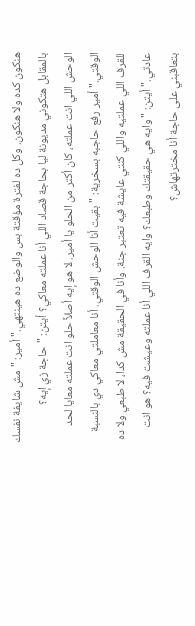هنكون كده ولا هنكون. وكل ده لفترة مؤقتة بس والوضع ده هينتهي." أمير: "مش شايفة نفسك بالمقابل هتكوني مديونة ليا بحاجة قصاد اللي أنا عملته معاكي؟ أيتن: "حاجة زي إيه؟
الوحش اللي انت عملته، كان أكتر من الحلو يا أمير. لا هو إيه أصلاً حلو انت عملته معايا لحد الوقتي." أمير رفع حاجبه بسخرية: "بقيت أنا الوحش الوقتي. أنا معاملتي معاكي دي بالنسبة للقرف اللي عملتيه واللي كنتي عايشة فيه تعتبر جنة. وأنا في الحقيقة مش كدا، لا طبعي ولا ده عادتي." أيتن: "وايه هي حقيقتك وطبعك؟ وايه القرف اللي أنا عملته وعيشت فيه؟ هو انت بتعاقبني على حاجة أنا مخترتهاش؟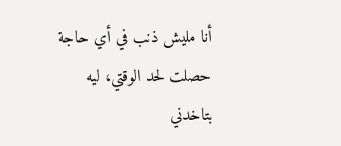أنا مليش ذنب في أي حاجة حصلت لحد الوقتي، ليه بتاخدني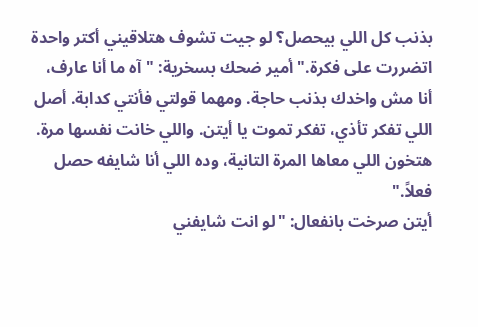بذنب كل اللي بيحصل؟ لو جيت تشوف هتلاقيني أكتر واحدة اتضررت على فكرة." أمير ضحك بسخرية: "آه ما أنا عارف، أنا مش واخدك بذنب حاجة. ومهما قولتي فأنتي كدابة. أصل اللي تفكر تأذي، تفكر تموت يا أيتن. واللي خانت نفسها مرة. هتخون اللي معاها المرة التانية، وده اللي أنا شايفه حصل فعلاً."
أيتن صرخت بانفعال: "لو انت شايفني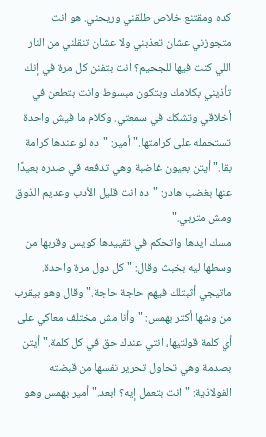كده ومقتنع خلاص طلقني وريحني. هو انت متجوزني عشان تعذبني ولا عشان تنقلني من النار اللي كنت فيها للجحيم؟ انت بتفنن كل مرة في إنك تأذيني بكلامك وبتكون مبسوط وانت بتطعن في أخلاقي وتشكك في سمعتي. وكلام ما فيش واحدة تستحمله على كرامتها." أمير: "ده لو عندها كرامة بقا." أيتن بعيون غاضبة وهي تدفعه في صدره بعيدًا عنها بغضب هادر: "ده انت قليل الأدب وعديم الذوق ومش متربي."
مسك ايدها واتحكم في تقييدها كويس وقربها من وسطها ليه بخبث وقال: "كل دول مرة واحدة. ماتيجي أثبتلك فيهم حاجة حاجة." وقال وهو بيقرب من وشها أكتر بهمس: "وأنا مش مختلف معاكي على أي كلمة قولتيها، انتي عندك حق في كل كلمة." أيتن بصدمة وهي تحاول تحرير نفسها من قبضته الفولاذية: "انت بتعمل إيه؟ ابعد." أمير بهمس وهو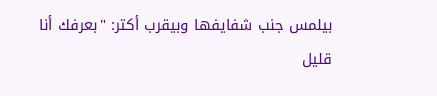بيلمس جنب شفايفها وبيقرب أكتر: "بعرفك أنا قليل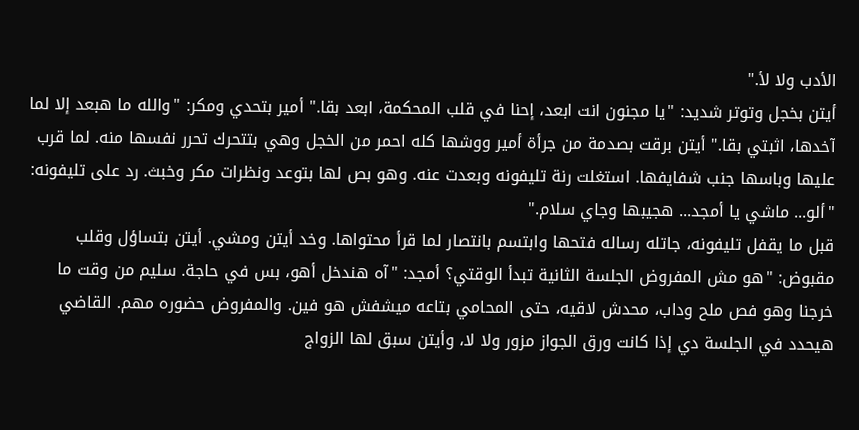الأدب ولا لأ."
أيتن بخجل وتوتر شديد: "يا مجنون انت ابعد، إحنا في قلب المحكمة، ابعد بقا." أمير بتحدي ومكر: "والله ما هبعد إلا لما آخدها، اثبتي بقا." أيتن برقت بصدمة من جرأة أمير ووشها كله احمر من الخجل وهي بتتحرك تحرر نفسها منه. لما قرب عليها وباسها جنب شفايفها. استغلت رنة تليفونه وبعدت عنه. وهو بص لها بتوعد ونظرات مكر وخبث. رد على تليفونه: "ألو... ماشي يا أمجد... هجيبها وجاي سلام."
قبل ما يقفل تليفونه، جاتله رساله فتحها وابتسم بانتصار لما قرأ محتواها. وخد أيتن ومشي. أيتن بتساؤل وقلب مقبوض: "هو مش المفروض الجلسة الثانية تبدأ الوقتي؟ أمجد: "آه هندخل أهو، بس في حاجة. سليم من وقت ما خرجنا وهو فص ملح وداب، محدش لاقيه، حتى المحامي بتاعه ميشفش هو فين. والمفروض حضوره مهم. القاضي هيحدد في الجلسة دي إذا كانت ورق الجواز مزور ولا لا، وأيتن سبق لها الزواج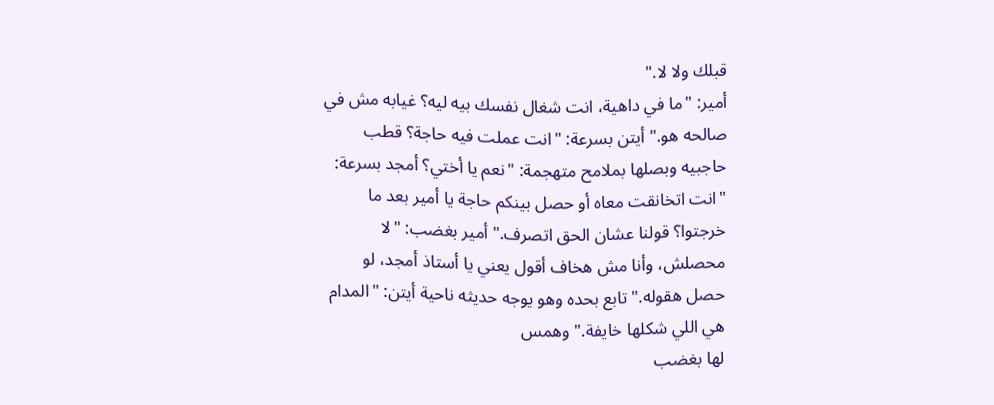قبلك ولا لا."
أمير: "ما في داهية، انت شغال نفسك بيه ليه؟ غيابه مش في صالحه هو." أيتن بسرعة: "انت عملت فيه حاجة؟ قطب حاجبيه وبصلها بملامح متهجمة: "نعم يا أختي؟ أمجد بسرعة: "انت اتخانقت معاه أو حصل بينكم حاجة يا أمير بعد ما خرجتوا؟ قولنا عشان الحق اتصرف." أمير بغضب: "لا محصلش، وأنا مش هخاف أقول يعني يا أستاذ أمجد، لو حصل هقوله." تابع بحده وهو يوجه حديثه ناحية أيتن: "المدام هي اللي شكلها خايفة." وهمس
لها بغضب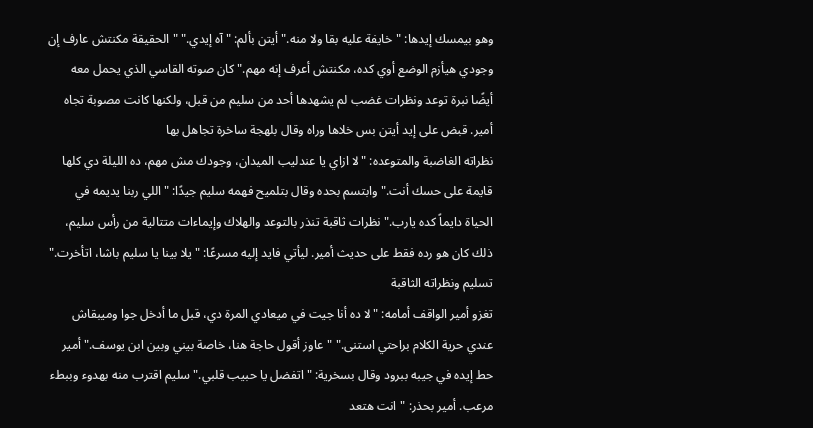وهو بيمسك إيدها: "خايفة عليه بقا ولا منه." أيتن بألم: "آه إيدي." "الحقيقة مكنتش عارف إن وجودي هيأزم الوضع أوي كده، مكنتش أعرف إنه مهم." كان صوته القاسي الذي يحمل معه أيضًا نبرة توعد ونظرات غضب لم يشهدها أحد من سليم من قبل، ولكنها كانت مصوبة تجاه أمير. قبض على إيد أيتن بس خلاها وراه وقال بلهجة ساخرة تجاهل بها
نظراته الغاضبة والمتوعده: "لا ازاي يا عندليب الميدان، وجودك مش مهم، ده الليلة دي كلها قايمة على حسك أنت." وابتسم بحده وقال بتلميح فهمه سليم جيدًا: "اللي ربنا يديمه في الحياة دايماً كده يارب." نظرات ثاقبة تنذر بالتوعد والهلاك وإيماءات متتالية من رأس سليم، ذلك كان هو رده فقط على حديث أمير. ليأتي فايد إليه مسرعًا: "يلا بينا يا سليم باشا، اتأخرت." تسليم ونظراته الثاقبة
تغزو أمير الواقف أمامه: "لا ده أنا جيت في ميعادي المرة دي، قبل ما أدخل جوا وميبقاش عندي حرية الكلام براحتي استنى." "عاوز أقول حاجة هنا، خاصة بيني وبين ابن يوسف." أمير حط إيده في جيبه ببرود وقال بسخرية: "اتفضل يا حبيب قلبي." سليم اقترب منه بهدوء وببطء مرعب. أمير بحذر: "انت هتعد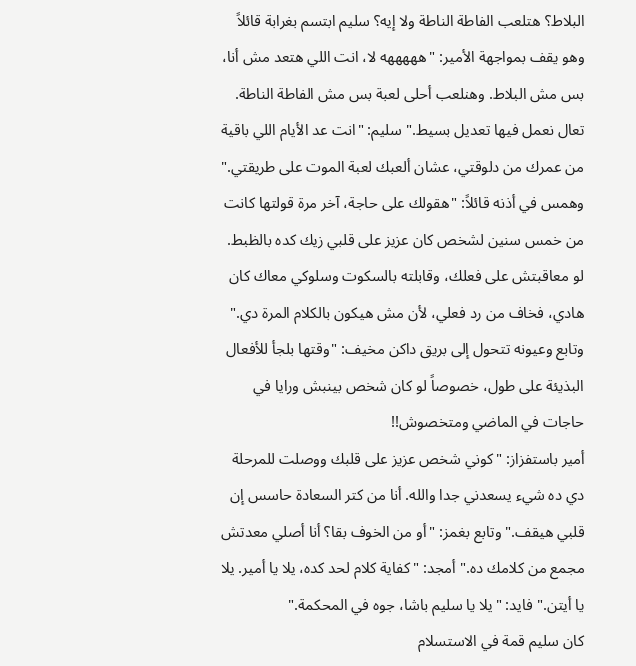البلاط؟ هتلعب الفاطة الناطة ولا إيه؟ سليم ابتسم بغرابة قائلاً
وهو يقف بمواجهة الأمير: "هههههه لا، انت اللي هتعد مش أنا، بس مش البلاط. وهنلعب أحلى لعبة بس مش الفاطة الناطة. تعال نعمل فيها تعديل بسيط." سليم: "انت عد الأيام اللي باقية من عمرك من دلوقتي، عشان ألعبك لعبة الموت على طريقتي."
وهمس في أذنه قائلاً: "هقولك على حاجة، آخر مرة قولتها كانت من خمس سنين لشخص كان عزيز على قلبي زيك كده بالظبط. لو معاقبتش على فعلك، وقابلته بالسكوت وسلوكي معاك كان هادي، فخاف من رد فعلي، لأن مش هيكون بالكلام المرة دي." وتابع وعيونه تتحول إلى بريق داكن مخيف: "وقتها بلجأ للأفعال البذيئة على طول، خصوصاً لو كان شخص بينبش ورايا في حاجات في الماضي ومتخصوش!!
أمير باستفزاز: "كوني شخص عزيز على قلبك ووصلت للمرحلة دي ده شيء يسعدني جدا والله. أنا من كتر السعادة حاسس إن قلبي هيقف." وتابع بغمز: "أو من الخوف بقا؟ أنا أصلي معدتش مجمع من كلامك ده." أمجد: "كفاية كلام لحد كده، يلا يا أمير. يلا يا أيتن." فايد: "يلا يا سليم باشا، جوه في المحكمة."
كان سليم قمة في الاستسلام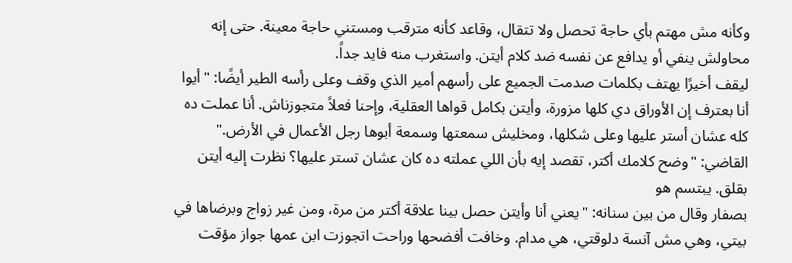وكأنه مش مهتم بأي حاجة تحصل ولا تتقال، وقاعد كأنه مترقب ومستني حاجة معينة. حتى إنه محاولش ينفي أو يدافع عن نفسه ضد كلام أيتن. واستغرب منه فايد جداً.
ليقف أخيرًا يهتف بكلمات صدمت الجميع على رأسهم أمير الذي وقف وعلى رأسه الطير أيضًا: "أيوا أنا بعترف إن الأوراق دي كلها مزورة، وأيتن بكامل قواها العقلية، وإحنا فعلاً متجوزناش. أنا عملت ده كله عشان أستر عليها وعلى شكلها، ومخليش سمعتها وسمعة أبوها رجل الأعمال في الأرض." القاضي: "وضح كلامك أكتر، تقصد إيه بأن اللي عملته ده كان عشان تستر عليها؟ نظرت إليه أيتن بقلق. يبتسم هو
بصفار وقال من بين سنانه: "يعني أنا وأيتن حصل بينا علاقة أكتر من مرة، ومن غير زواج وبرضاها في بيتي، وهي مش آنسة دلوقتي، هي مدام. وخافت أفضحها وراحت اتجوزت ابن عمها جواز مؤقت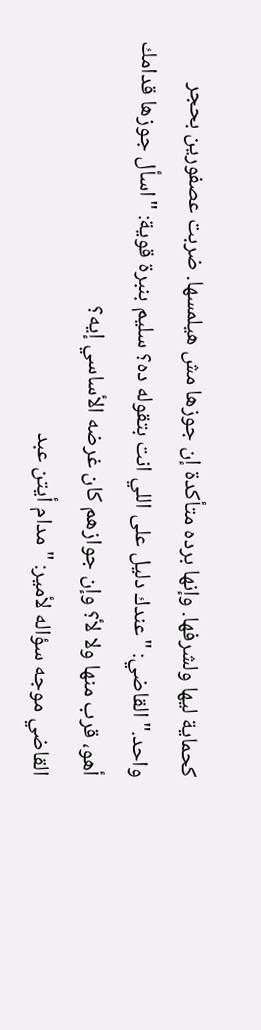كحماية ليها ولشرفها. وإنها برده متأكدة إن جوزها مش هيلمسها. ضربت عصفورين بحجر واحد." القاضي: "عندك دليل على اللي انت بتقوله ده؟ سليم بنبرة قوية: "اسأل جوزها قدامك أهو، قرب منها ولا لأ؟ وإن جوازهم كان غرضه الأساسي إيه؟
القاضي موجه سؤاله لأمير: "مدام أيتن عبد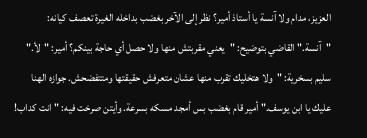العزيز، مدام ولا آنسة يا أستاذ أمير؟ نظر إلى الآخر بغضب بداخله الغيرة تعصف كيانه: "آنسة." القاضي بتوضيح: "يعني مقربتش منها ولا حصل أي حاجة بينكم؟ أمير: "لأ." سليم بسخرية: "ولا هتخليك تقرب منها عشان متعرفش حقيقتها ومتتفضحش. جوازه الهنا عليك يا ابن يوسف." أمير قام بغضب بس أمجد مسكه بسرعة. وأيتن صرخت فيه: "انت كداب!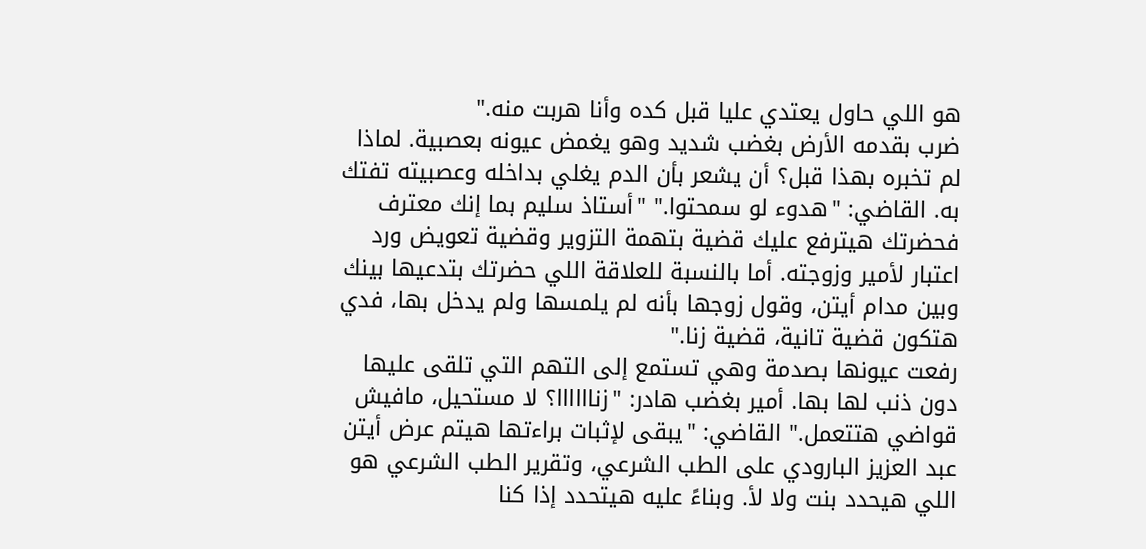هو اللي حاول يعتدي عليا قبل كده وأنا هربت منه."
ضرب بقدمه الأرض بغضب شديد وهو يغمض عيونه بعصبية. لماذا لم تخبره بهذا قبل؟ أن يشعر بأن الدم يغلي بداخله وعصبيته تفتك به. القاضي: "هدوء لو سمحتوا." "أستاذ سليم بما إنك معترف فحضرتك هيترفع عليك قضية بتهمة التزوير وقضية تعويض ورد اعتبار لأمير وزوجته. أما بالنسبة للعلاقة اللي حضرتك بتدعيها بينك وبين مدام أيتن، وقول زوجها بأنه لم يلمسها ولم يدخل بها، فدي هتكون قضية تانية، قضية زنا."
رفعت عيونها بصدمة وهي تستمع إلى التهم التي تلقى عليها دون ذنب لها بها. أمير بغضب هادر: "زناااااا؟ لا مستحيل، مافيش قواضي هتتعمل." القاضي: "يبقى لإثبات براءتها هيتم عرض أيتن عبد العزيز البارودي على الطب الشرعي، وتقرير الطب الشرعي هو اللي هيحدد بنت ولا لأ. وبناءً عليه هيتحدد إذا كنا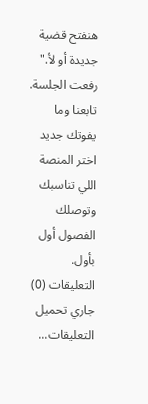هنفتح قضية جديدة أو لأ." رفعت الجلسة.
تابعنا وما يفوتك جديد
اختر المنصة اللي تناسبك وتوصلك الفصول أول بأول.
التعليقات (0)
جاري تحميل التعليقات...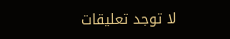لا توجد تعليقات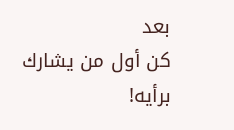بعد
كن أول من يشارك برأيه!